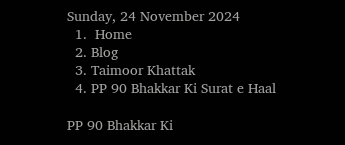Sunday, 24 November 2024
  1.  Home
  2. Blog
  3. Taimoor Khattak
  4. PP 90 Bhakkar Ki Surat e Haal

PP 90 Bhakkar Ki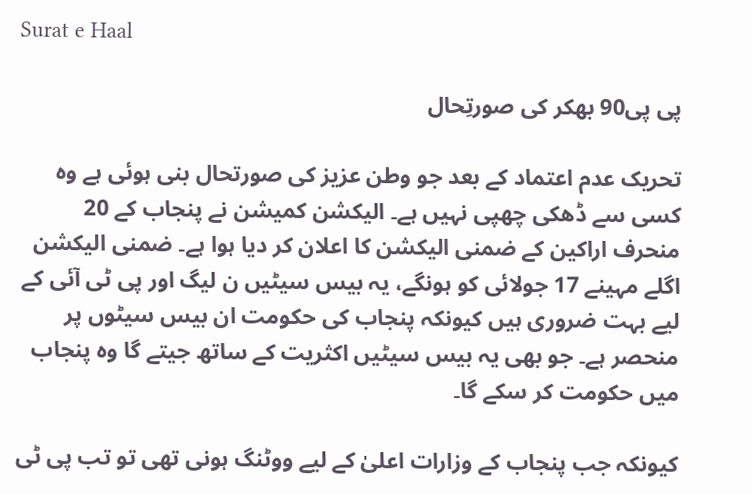Surat e Haal

پی پی90 بھکر کی صورتِحال

تحریک عدم اعتماد کے بعد جو وطن عزیز کی صورتحال بنی ہوئی ہے وہ کسی سے ڈھکی چھپی نہیں ہے۔ الیکشن کمیشن نے پنجاب کے 20 منحرف اراکین کے ضمنی الیکشن کا اعلان کر دیا ہوا ہے۔ ضمنی الیکشن اگلے مہینے 17 جولائی کو ہونگے، یہ بیس سیٹیں ن لیگ اور پی ٹی آئی کے لیے بہت ضروری ہیں کیونکہ پنجاب کی حکومت ان بیس سیٹوں پر منحصر ہے۔ جو بھی یہ بیس سیٹیں اکثریت کے ساتھ جیتے گا وہ پنجاب میں حکومت کر سکے گا۔

کیونکہ جب پنجاب کے وزارات اعلیٰ کے لیے ووٹنگ ہونی تھی تو تب پی ٹی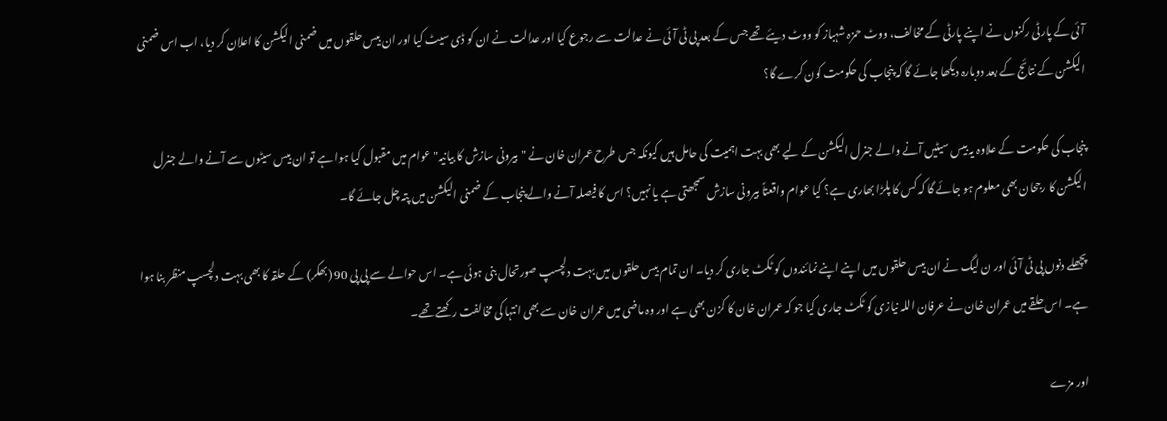آئی کے پارٹی رکنوں نے اپنے پارٹی کے مخالف، ووٹ حمزہ شہباز کو ووٹ دیئے تھے جس کے بعد پی ٹی آئی نے عدالت سے رجوع کیا اور عدالت نے ان کو ڈی سیٹ کیا اور ان بیس حلقوں میں ضمنی الیکشن کا اعلان کر دیا، اب اس ضمنی الیکشن کے نتائج کے بعد دوبارہ دیکھا جائے گا کہ پنجاب کی حکومت کون کرے گا؟

پنجاب کی حکومت کے علاوہ یہ بیس سیٹیں آنے والے جنرل الیکشن کے لیے بھی بہت اہمیت کی حامل ہیں کیونکہ جس طرح عمران خان نے "بیرونی سازش کا بیانیہ" عوام میں مقبول کیا ہوا ہے تو ان بیس سیٹوں سے آنے والے جنرل الیکشن کا رجحان بھی معلوم ہو جائے گا کہ کس کا پلڑا بھاری ہے؟ کیا عوام واقعتاً بیرونی سازش سمجھتی ہے یا نہیں؟ اس کا فیصلہ آنے والے پنجاب کے ضمنی الیکشن میں پتہ چل جائے گا۔

پچھلے دنوں پی ٹی آئی اور ن لیگ نے ان بیس حلقوں میں اپنے اپنے نمائندوں کو ٹکٹ جاری کر دیا۔ ان تمام بیس حلقوں میں بہت دلچسپ صورتحال بنی ہوئی ہے۔ اس حوالے سے پی پی 90 (بھکر) کے حلقہ کا بھی بہت دلچسپ منظر بنا ہوا ہے۔ اس حلقے میں عمران خان نے عرفان اللہ نیازی کو ٹکٹ جاری کیا جو کہ عمران خان کا کزن بھی ہے اور وہ ماضی میں عمران خان سے بھی انتہا کی مخالفت رکھتے تھے۔

اور مزے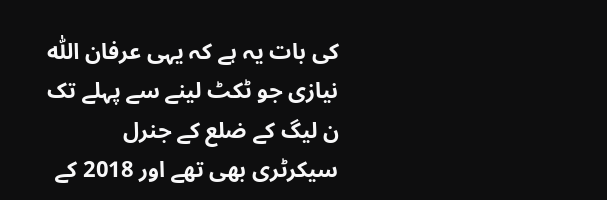کی بات یہ ہے کہ یہی عرفان اللّٰہ نیازی جو ٹکٹ لینے سے پہلے تک ن لیگ کے ضلع کے جنرل سیکرٹری بھی تھے اور 2018 کے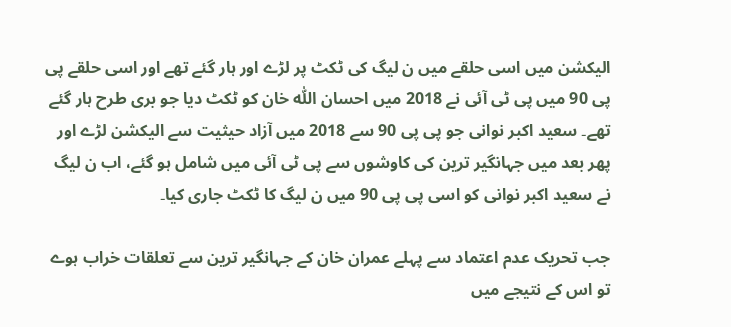الیکشن میں اسی حلقے میں ن لیگ کی ٹکٹ پر لڑے اور ہار گئے تھے اور اسی حلقے پی پی 90 میں پی ٹی آئی نے 2018 میں احسان اللّٰہ خان کو ٹکٹ دیا جو بری طرح ہار گئے تھے۔ سعید اکبر نوانی جو پی پی 90 سے 2018 میں آزاد حیثیت سے الیکشن لڑے اور پھر بعد میں جہانگیر ترین کی کاوشوں سے پی ٹی آئی میں شامل ہو گئے، اب ن لیگ نے سعید اکبر نوانی کو اسی پی پی 90 میں ن لیگ کا ٹکٹ جاری کیا۔

جب تحریک عدم اعتماد سے پہلے عمران خان کے جہانگیر ترین سے تعلقات خراب ہوے تو اس کے نتیجے میں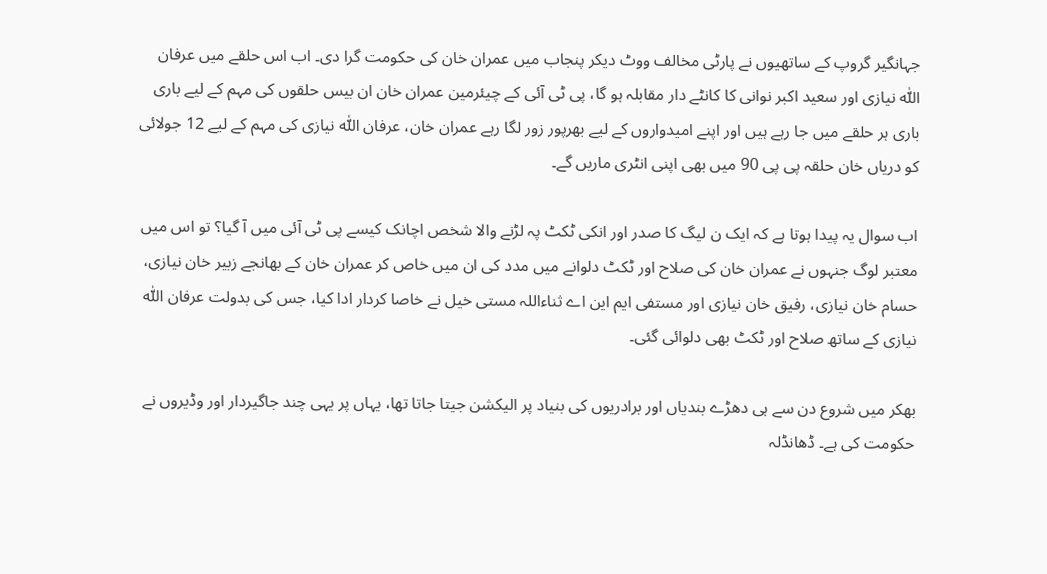جہانگیر گروپ کے ساتھیوں نے پارٹی مخالف ووٹ دیکر پنجاب میں عمران خان کی حکومت گرا دی۔ اب اس حلقے میں عرفان اللّٰہ نیازی اور سعید اکبر نوانی کا کانٹے دار مقابلہ ہو گا، پی ٹی آئی کے چیئرمین عمران خان ان بیس حلقوں کی مہم کے لیے باری باری ہر حلقے میں جا رہے ہیں اور اپنے امیدواروں کے لیے بھرپور زور لگا رہے عمران خان، عرفان اللّٰہ نیازی کی مہم کے لیے 12 جولائی کو دریاں خان حلقہ پی پی 90 میں بھی اپنی انٹری ماریں گے۔

اب سوال یہ پیدا ہوتا ہے کہ ایک ن لیگ کا صدر اور انکی ٹکٹ پہ لڑنے والا شخص اچانک کیسے پی ٹی آئی میں آ گیا؟ تو اس میں معتبر لوگ جنہوں نے عمران خان کی صلاح اور ٹکٹ دلوانے میں مدد کی ان میں خاص کر عمران خان کے بھانجے زبیر خان نیازی، حسام خان نیازی، رفیق خان نیازی اور مستفی ایم این اے ثناءاللہ مستی خیل نے خاصا کردار ادا کیا، جس کی بدولت عرفان اللّٰہ نیازی کے ساتھ صلاح اور ٹکٹ بھی دلوائی گئی۔

بھکر میں شروع دن سے ہی دھڑے بندیاں اور برادریوں کی بنیاد پر الیکشن جیتا جاتا تھا، یہاں پر یہی چند جاگیردار اور وڈیروں نے حکومت کی ہے۔ ڈھانڈلہ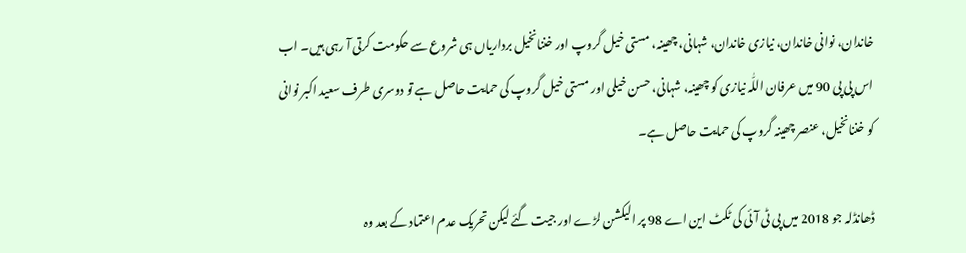خاندان، نوانی خاندان، نیازی خاندان، شہانی، چھینہ، مستی خیل گروپ اور خننانخیل برداریاں ہی شروع سے حکومت کرتی آ رہی ہیں۔ اب اس پی پی 90 میں عرفان اللّٰہ نیازی کو چھینہ، شہانی، حسن خیلی اور مستی خیل گروپ کی حمایت حاصل ہے تو دوسری طرف سعید اکبر نوانی کو خننانخیل، عنصر چھینہ گروپ کی حمایت حاصل ہے۔

ڈھانڈلہ جو 2018 میں پی ٹی آئی کی ٹکٹ این اے 98 پر الیکشن لڑے اور جیت گئے لیکن تحریک عدم اعتماد کے بعد وہ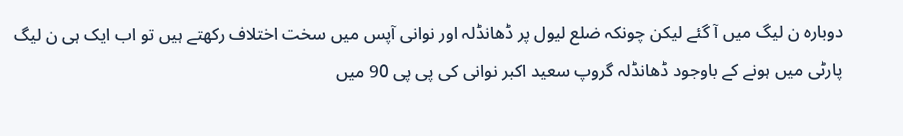دوبارہ ن لیگ میں آ گئے لیکن چونکہ ضلع لیول پر ڈھانڈلہ اور نوانی آپس میں سخت اختلاف رکھتے ہیں تو اب ایک ہی ن لیگ پارٹی میں ہونے کے باوجود ڈھانڈلہ گروپ سعید اکبر نوانی کی پی پی 90 میں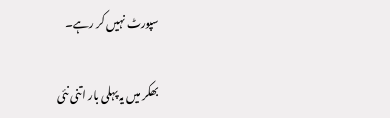سپورٹ نہیں کر رہے۔

بھکر میں یہ پہلی بار اتنی نئی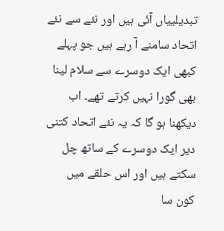تبدیلییاں آئی ہیں اور نئے سے نئے اتحاد سامنے آ رہے ہیں جو پہلے کبھی ایک دوسرے سے سلام لینا بھی گورا نہیں کرتے تھے۔ اب دیکھنا ہو گا کہ یہ نئے اتحاد کتنی دیر ایک دوسرے کے ساتھ چل سکتے ہیں اور اس حلقے میں کون سا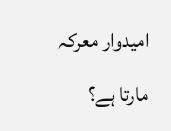امیدوار معرکہ مارتا ہے؟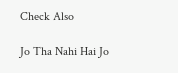Check Also

Jo Tha Nahi Hai Jo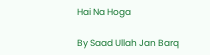Hai Na Hoga

By Saad Ullah Jan Barq